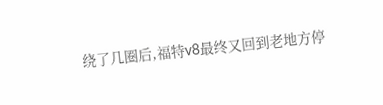绕了几圈后,福特v8最终又回到老地方停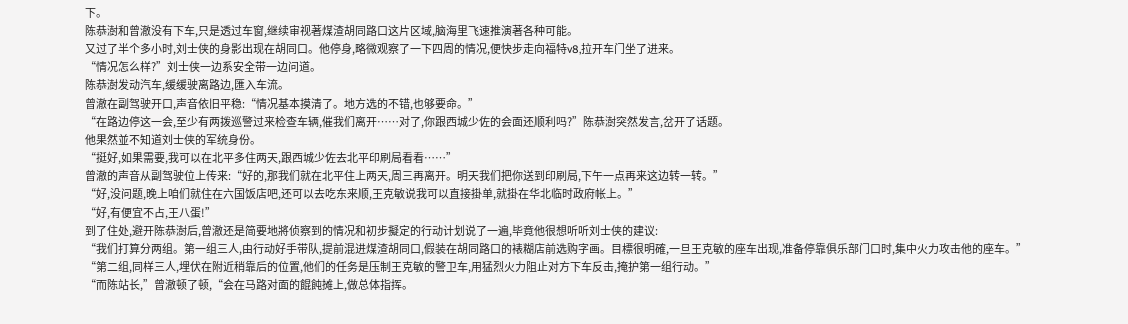下。
陈恭澍和曾澈没有下车,只是透过车窗,继续审视著煤渣胡同路口这片区域,脑海里飞速推演著各种可能。
又过了半个多小时,刘士侠的身影出现在胡同口。他停身,略微观察了一下四周的情况,便快步走向福特v8,拉开车门坐了进来。
“情况怎么样?”刘士侠一边系安全带一边问道。
陈恭澍发动汽车,缓缓驶离路边,匯入车流。
曾澈在副驾驶开口,声音依旧平稳:“情况基本摸清了。地方选的不错,也够要命。”
“在路边停这一会,至少有两拨巡警过来检查车辆,催我们离开……对了,你跟西城少佐的会面还顺利吗?”陈恭澍突然发言,岔开了话题。
他果然並不知道刘士侠的军统身份。
“挺好,如果需要,我可以在北平多住两天,跟西城少佐去北平印刷局看看……”
曾澈的声音从副驾驶位上传来:“好的,那我们就在北平住上两天,周三再离开。明天我们把你送到印刷局,下午一点再来这边转一转。”
“好,没问题,晚上咱们就住在六国饭店吧,还可以去吃东来顺,王克敏说我可以直接掛单,就掛在华北临时政府帐上。”
“好,有便宜不占,王八蛋!”
到了住处,避开陈恭澍后,曾澈还是简要地將侦察到的情况和初步擬定的行动计划说了一遍,毕竟他很想听听刘士侠的建议:
“我们打算分两组。第一组三人,由行动好手带队,提前混进煤渣胡同口,假装在胡同路口的裱糊店前选购字画。目標很明確,一旦王克敏的座车出现,准备停靠俱乐部门口时,集中火力攻击他的座车。”
“第二组,同样三人,埋伏在附近稍靠后的位置,他们的任务是压制王克敏的警卫车,用猛烈火力阻止对方下车反击,掩护第一组行动。”
“而陈站长,”曾澈顿了顿,“会在马路对面的餛飩摊上,做总体指挥。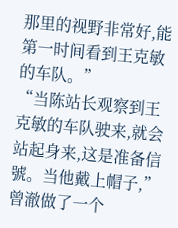那里的视野非常好,能第一时间看到王克敏的车队。”
“当陈站长观察到王克敏的车队驶来,就会站起身来,这是准备信號。当他戴上帽子,”曾澈做了一个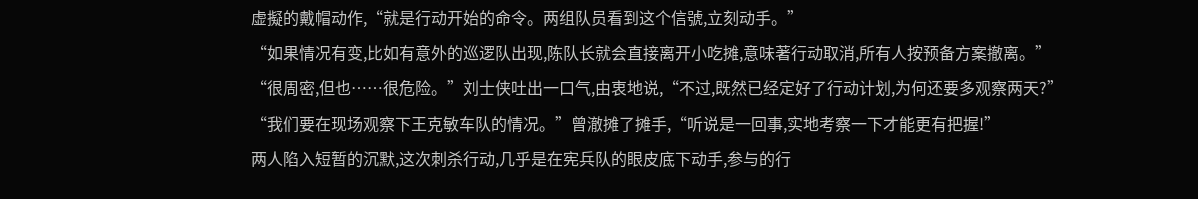虚擬的戴帽动作,“就是行动开始的命令。两组队员看到这个信號,立刻动手。”
“如果情况有变,比如有意外的巡逻队出现,陈队长就会直接离开小吃摊,意味著行动取消,所有人按预备方案撤离。”
“很周密,但也……很危险。”刘士侠吐出一口气,由衷地说,“不过,既然已经定好了行动计划,为何还要多观察两天?”
“我们要在现场观察下王克敏车队的情况。”曾澈摊了摊手,“听说是一回事,实地考察一下才能更有把握!”
两人陷入短暂的沉默,这次刺杀行动,几乎是在宪兵队的眼皮底下动手,参与的行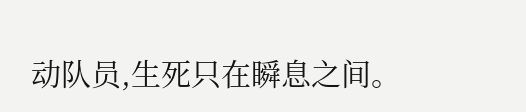动队员,生死只在瞬息之间。